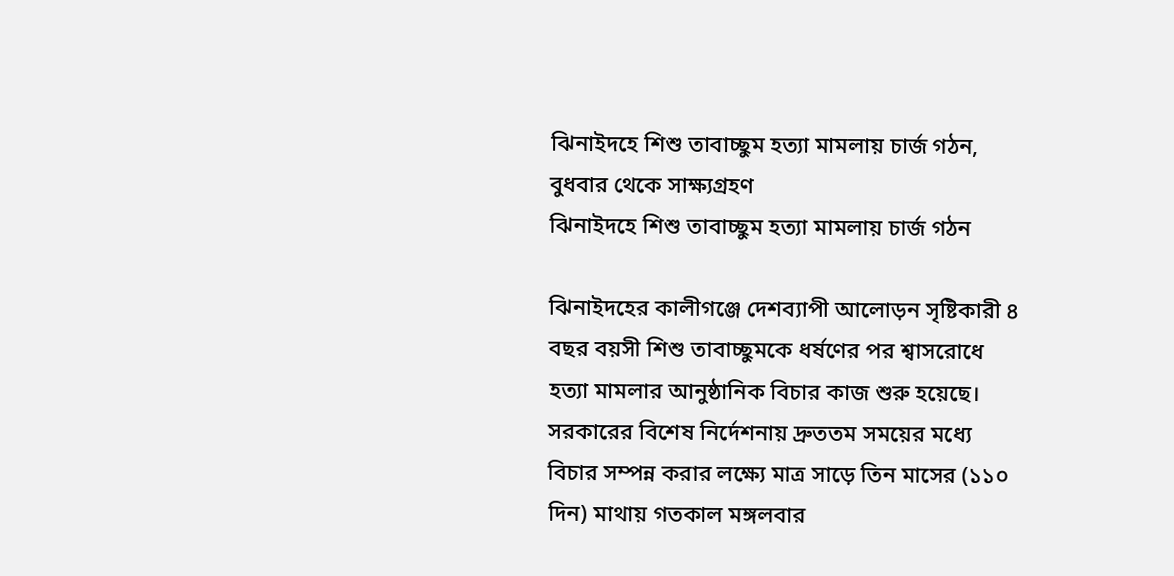ঝিনাইদহে শিশু তাবাচ্ছুম হত্যা মামলায় চার্জ গঠন, বুধবার থেকে সাক্ষ্যগ্রহণ
ঝিনাইদহে শিশু তাবাচ্ছুম হত্যা মামলায় চার্জ গঠন

ঝিনাইদহের কালীগঞ্জে দেশব্যাপী আলোড়ন সৃষ্টিকারী ৪ বছর বয়সী শিশু তাবাচ্ছুমকে ধর্ষণের পর শ্বাসরোধে হত্যা মামলার আনুষ্ঠানিক বিচার কাজ শুরু হয়েছে। সরকারের বিশেষ নির্দেশনায় দ্রুততম সময়ের মধ্যে বিচার সম্পন্ন করার লক্ষ্যে মাত্র সাড়ে তিন মাসের (১১০ দিন) মাথায় গতকাল মঙ্গলবার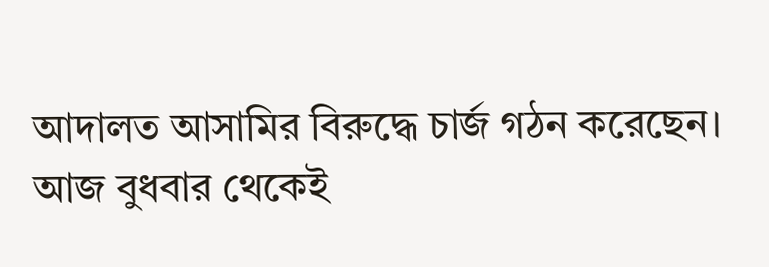আদালত আসামির বিরুদ্ধে চার্জ গঠন করেছেন। আজ বুধবার থেকেই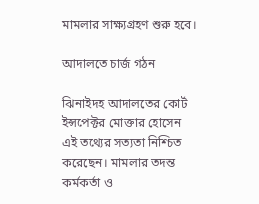মামলার সাক্ষ্যগ্রহণ শুরু হবে।

আদালতে চার্জ গঠন

ঝিনাইদহ আদালতের কোর্ট ইন্সপেক্টর মোক্তার হোসেন এই তথ্যের সত্যতা নিশ্চিত করেছেন। মামলার তদন্ত কর্মকর্তা ও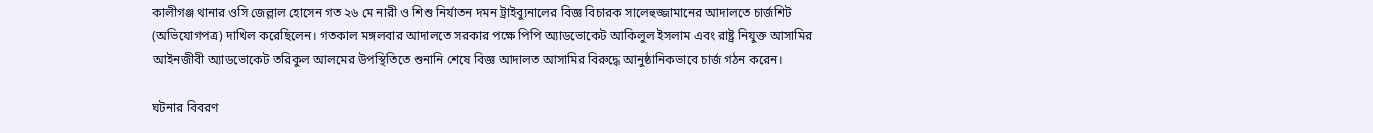কালীগঞ্জ থানার ওসি জেল্লাল হোসেন গত ২৬ মে নারী ও শিশু নির্যাতন দমন ট্রাইব্যুনালের বিজ্ঞ বিচারক সালেহুজ্জামানের আদালতে চার্জশিট (অভিযোগপত্র) দাখিল করেছিলেন। গতকাল মঙ্গলবার আদালতে সরকার পক্ষে পিপি অ্যাডভোকেট আকিলুল ইসলাম এবং রাষ্ট্র নিযুক্ত আসামির আইনজীবী অ্যাডভোকেট তরিকুল আলমের উপস্থিতিতে শুনানি শেষে বিজ্ঞ আদালত আসামির বিরুদ্ধে আনুষ্ঠানিকভাবে চার্জ গঠন করেন।

ঘটনার বিবরণ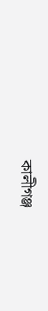কালীগঞ্জ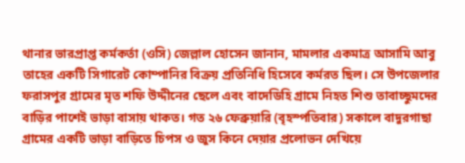থানার ভারপ্রাপ্ত কর্মকর্তা (ওসি) জেল্লাল হোসেন জানান, মামলার একমাত্র আসামি আবু তাহের একটি সিগারেট কোম্পানির বিক্রয় প্রতিনিধি হিসেবে কর্মরত ছিল। সে উপজেলার ফরাসপুর গ্রামের মৃত শফি উদ্দীনের ছেলে এবং বাদেডিহি গ্রামে নিহত শিশু তাবাচ্ছুমদের বাড়ির পাশেই ভাড়া বাসায় থাকত। গত ২৬ ফেব্রুয়ারি (বৃহস্পতিবার) সকালে বাদুরগাছা গ্রামের একটি ভাড়া বাড়িতে চিপস ও জুস কিনে দেয়ার প্রলোভন দেখিয়ে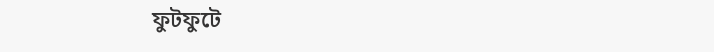ফুটফুটে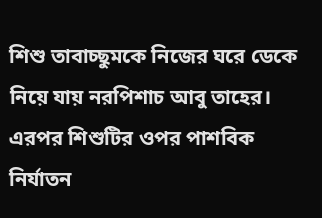শিশু তাবাচ্ছুমকে নিজের ঘরে ডেকে নিয়ে যায় নরপিশাচ আবু তাহের। এরপর শিশুটির ওপর পাশবিক নির্যাতন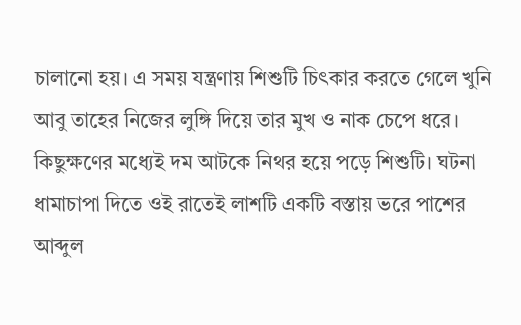চালানো হয়। এ সময় যন্ত্রণায় শিশুটি চিৎকার করতে গেলে খুনি আবু তাহের নিজের লুঙ্গি দিয়ে তার মুখ ও নাক চেপে ধরে। কিছুক্ষণের মধ্যেই দম আটকে নিথর হয়ে পড়ে শিশুটি। ঘটনা ধামাচাপা দিতে ওই রাতেই লাশটি একটি বস্তায় ভরে পাশের আব্দুল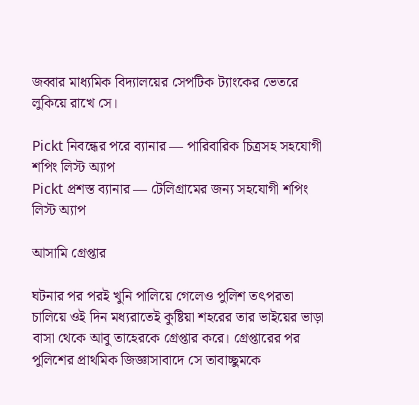জব্বার মাধ্যমিক বিদ্যালয়ের সেপটিক ট্যাংকের ভেতরে লুকিয়ে রাখে সে।

Pickt নিবন্ধের পরে ব্যানার — পারিবারিক চিত্রসহ সহযোগী শপিং লিস্ট অ্যাপ
Pickt প্রশস্ত ব্যানার — টেলিগ্রামের জন্য সহযোগী শপিং লিস্ট অ্যাপ

আসামি গ্রেপ্তার

ঘটনার পর পরই খুনি পালিয়ে গেলেও পুলিশ তৎপরতা চালিয়ে ওই দিন মধ্যরাতেই কুষ্টিয়া শহরের তার ভাইয়ের ভাড়া বাসা থেকে আবু তাহেরকে গ্রেপ্তার করে। গ্রেপ্তারের পর পুলিশের প্রাথমিক জিজ্ঞাসাবাদে সে তাবাচ্ছুমকে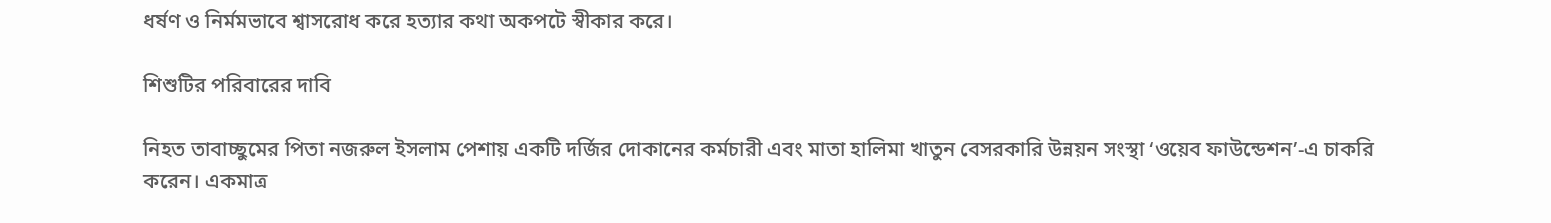ধর্ষণ ও নির্মমভাবে শ্বাসরোধ করে হত্যার কথা অকপটে স্বীকার করে।

শিশুটির পরিবারের দাবি

নিহত তাবাচ্ছুমের পিতা নজরুল ইসলাম পেশায় একটি দর্জির দোকানের কর্মচারী এবং মাতা হালিমা খাতুন বেসরকারি উন্নয়ন সংস্থা ‘ওয়েব ফাউন্ডেশন’-এ চাকরি করেন। একমাত্র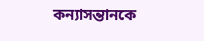কন্যাসন্তানকে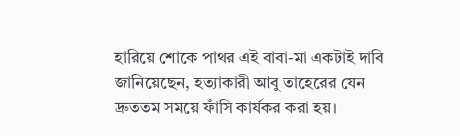হারিয়ে শোকে পাথর এই বাবা-মা একটাই দাবি জানিয়েছেন, হত্যাকারী আবু তাহেরের যেন দ্রুততম সময়ে ফাঁসি কার্যকর করা হয়।